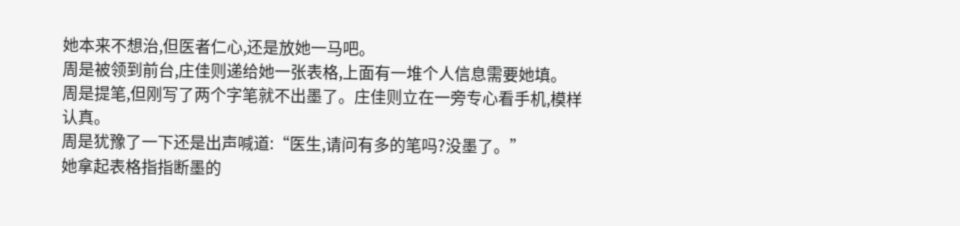她本来不想治,但医者仁心,还是放她一马吧。
周是被领到前台,庄佳则递给她一张表格,上面有一堆个人信息需要她填。
周是提笔,但刚写了两个字笔就不出墨了。庄佳则立在一旁专心看手机,模样认真。
周是犹豫了一下还是出声喊道:“医生,请问有多的笔吗?没墨了。”
她拿起表格指指断墨的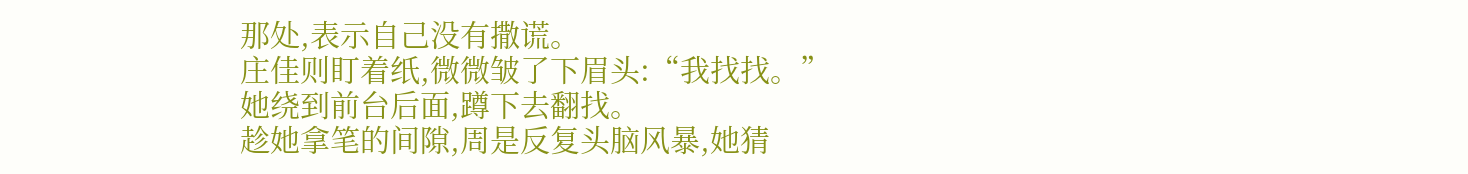那处,表示自己没有撒谎。
庄佳则盯着纸,微微皱了下眉头:“我找找。”
她绕到前台后面,蹲下去翻找。
趁她拿笔的间隙,周是反复头脑风暴,她猜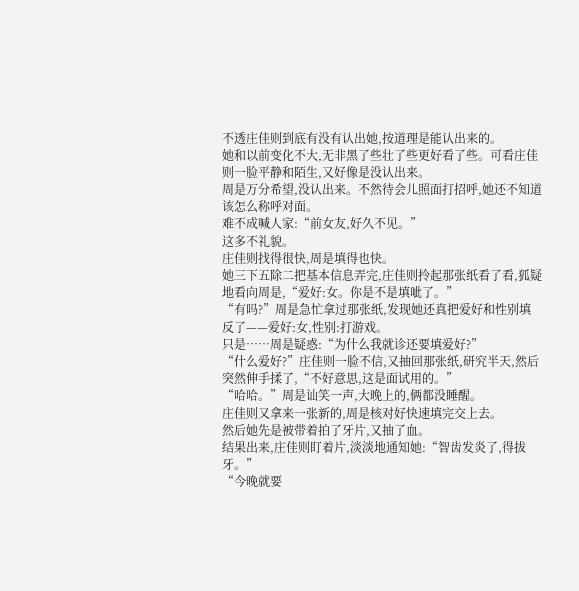不透庄佳则到底有没有认出她,按道理是能认出来的。
她和以前变化不大,无非黑了些壮了些更好看了些。可看庄佳则一脸平静和陌生,又好像是没认出来。
周是万分希望,没认出来。不然待会儿照面打招呼,她还不知道该怎么称呼对面。
难不成喊人家:“前女友,好久不见。”
这多不礼貌。
庄佳则找得很快,周是填得也快。
她三下五除二把基本信息弄完,庄佳则拎起那张纸看了看,狐疑地看向周是,“爱好:女。你是不是填呲了。”
“有吗?”周是急忙拿过那张纸,发现她还真把爱好和性别填反了——爱好:女,性别:打游戏。
只是……周是疑惑:“为什么我就诊还要填爱好?”
“什么爱好?”庄佳则一脸不信,又抽回那张纸,研究半天,然后突然伸手揉了,“不好意思,这是面试用的。”
“哈哈。”周是讪笑一声,大晚上的,俩都没睡醒。
庄佳则又拿来一张新的,周是核对好快速填完交上去。
然后她先是被带着拍了牙片,又抽了血。
结果出来,庄佳则盯着片,淡淡地通知她:“智齿发炎了,得拔牙。”
“今晚就要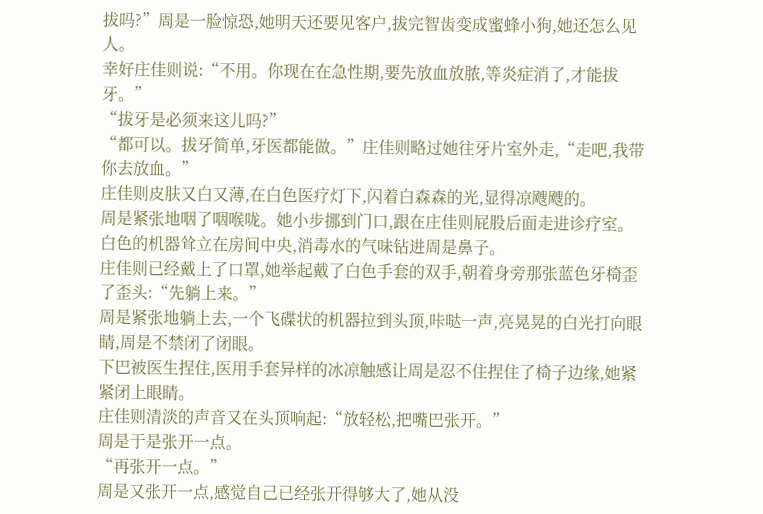拔吗?”周是一脸惊恐,她明天还要见客户,拔完智齿变成蜜蜂小狗,她还怎么见人。
幸好庄佳则说:“不用。你现在在急性期,要先放血放脓,等炎症消了,才能拔牙。”
“拔牙是必须来这儿吗?”
“都可以。拔牙简单,牙医都能做。”庄佳则略过她往牙片室外走,“走吧,我带你去放血。”
庄佳则皮肤又白又薄,在白色医疗灯下,闪着白森森的光,显得凉飕飕的。
周是紧张地咽了咽喉咙。她小步挪到门口,跟在庄佳则屁股后面走进诊疗室。
白色的机器耸立在房间中央,消毒水的气味钻进周是鼻子。
庄佳则已经戴上了口罩,她举起戴了白色手套的双手,朝着身旁那张蓝色牙椅歪了歪头:“先躺上来。”
周是紧张地躺上去,一个飞碟状的机器拉到头顶,咔哒一声,亮晃晃的白光打向眼睛,周是不禁闭了闭眼。
下巴被医生捏住,医用手套异样的冰凉触感让周是忍不住捏住了椅子边缘,她紧紧闭上眼睛。
庄佳则清淡的声音又在头顶响起:“放轻松,把嘴巴张开。”
周是于是张开一点。
“再张开一点。”
周是又张开一点,感觉自己已经张开得够大了,她从没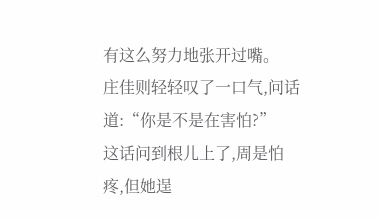有这么努力地张开过嘴。
庄佳则轻轻叹了一口气,问话道:“你是不是在害怕?”
这话问到根儿上了,周是怕疼,但她逞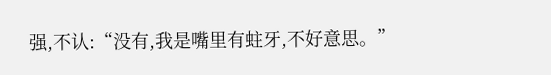强,不认:“没有,我是嘴里有蛀牙,不好意思。”